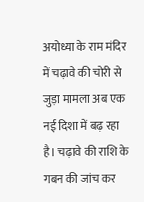अयोध्या के राम मंदिर में चढ़ावे की चोरी से जुड़ा मामला अब एक नई दिशा में बढ़ रहा है। चढ़ावे की राशि के गबन की जांच कर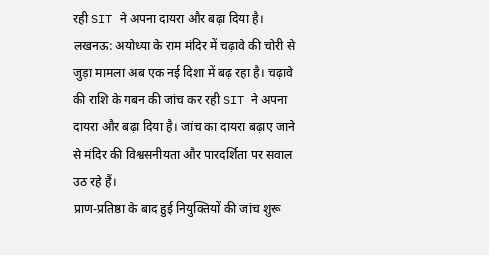रही SIT ने अपना दायरा और बढ़ा दिया है।
लखनऊ: अयोध्या के राम मंदिर में चढ़ावे की चोरी से जुड़ा मामला अब एक नई दिशा में बढ़ रहा है। चढ़ावे की राशि के गबन की जांच कर रही SIT ने अपना दायरा और बढ़ा दिया है। जांच का दायरा बढ़ाए जाने से मंदिर की विश्वसनीयता और पारदर्शिता पर सवाल उठ रहे हैं।
प्राण-प्रतिष्ठा के बाद हुई नियुक्तियों की जांच शुरू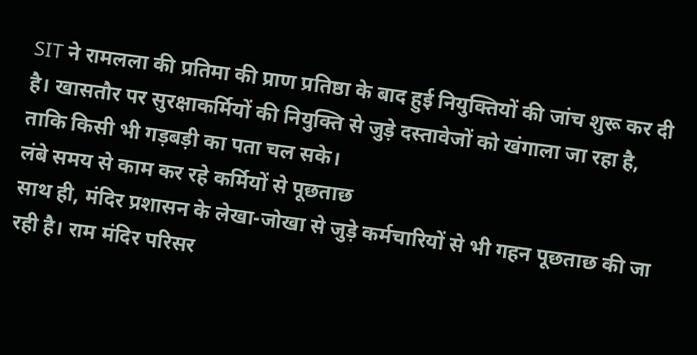SIT ने रामलला की प्रतिमा की प्राण प्रतिष्ठा के बाद हुई नियुक्तियों की जांच शुरू कर दी है। खासतौर पर सुरक्षाकर्मियों की नियुक्ति से जुड़े दस्तावेजों को खंगाला जा रहा है, ताकि किसी भी गड़बड़ी का पता चल सके।
लंबे समय से काम कर रहे कर्मियों से पूछताछ
साथ ही, मंदिर प्रशासन के लेखा-जोखा से जुड़े कर्मचारियों से भी गहन पूछताछ की जा रही है। राम मंदिर परिसर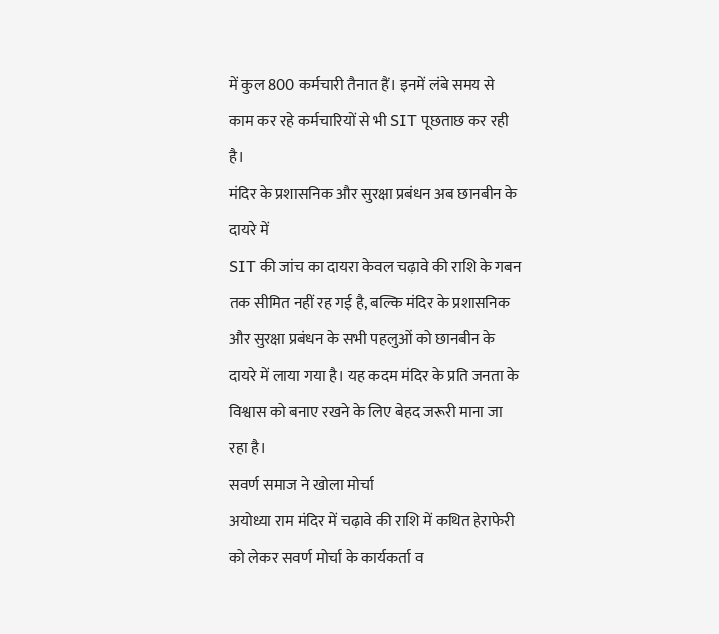में कुल 800 कर्मचारी तैनात हैं। इनमें लंबे समय से काम कर रहे कर्मचारियों से भी SIT पूछताछ कर रही है।
मंदिर के प्रशासनिक और सुरक्षा प्रबंधन अब छानबीन के दायरे में
SIT की जांच का दायरा केवल चढ़ावे की राशि के गबन तक सीमित नहीं रह गई है, बल्कि मंदिर के प्रशासनिक और सुरक्षा प्रबंधन के सभी पहलुओं को छानबीन के दायरे में लाया गया है। यह कदम मंदिर के प्रति जनता के विश्वास को बनाए रखने के लिए बेहद जरूरी माना जा रहा है।
सवर्ण समाज ने खोला मोर्चा
अयोध्या राम मंदिर में चढ़ावे की राशि में कथित हेराफेरी को लेकर सवर्ण मोर्चा के कार्यकर्ता व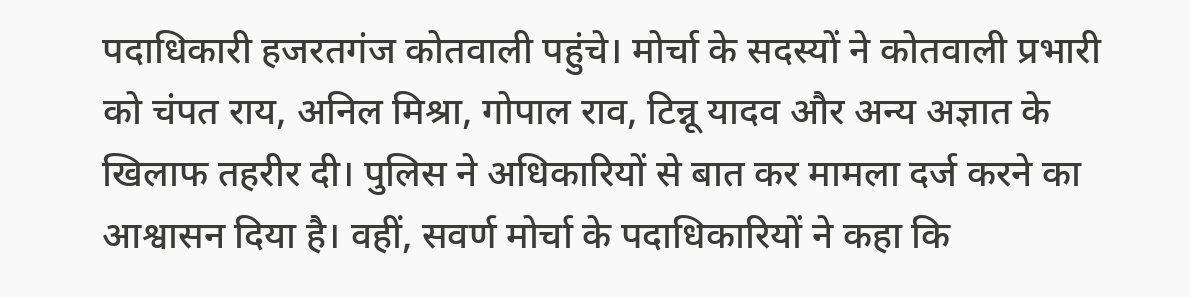पदाधिकारी हजरतगंज कोतवाली पहुंचे। मोर्चा के सदस्यों ने कोतवाली प्रभारी को चंपत राय, अनिल मिश्रा, गोपाल राव, टिन्नू यादव और अन्य अज्ञात के खिलाफ तहरीर दी। पुलिस ने अधिकारियों से बात कर मामला दर्ज करने का आश्वासन दिया है। वहीं, सवर्ण मोर्चा के पदाधिकारियों ने कहा कि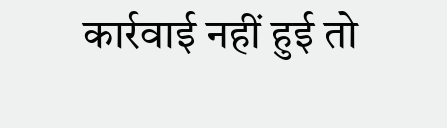कार्रवाई नहीं हुई तो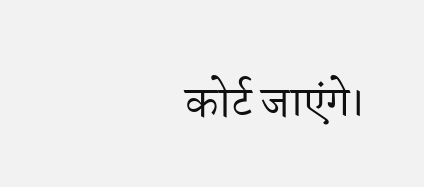कोर्ट जाएंगे।